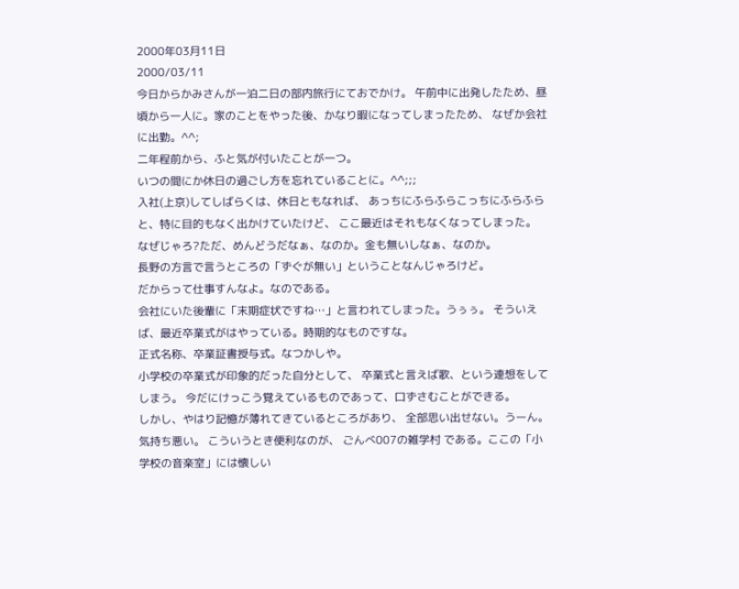2000年03月11日
2000/03/11
今日からかみさんが一泊二日の部内旅行にておでかけ。 午前中に出発したため、昼頃から一人に。家のことをやった後、かなり暇になってしまったため、 なぜか会社に出勤。^^;
二年程前から、ふと気が付いたことが一つ。
いつの間にか休日の過ごし方を忘れていることに。^^;;;
入社(上京)してしばらくは、休日ともなれば、 あっちにふらふらこっちにふらふらと、特に目的もなく出かけていたけど、 ここ最近はそれもなくなってしまった。
なぜじゃろ?ただ、めんどうだなぁ、なのか。金も無いしなぁ、なのか。
長野の方言で言うところの「ずぐが無い」ということなんじゃろけど。
だからって仕事すんなよ。なのである。
会社にいた後輩に「末期症状ですね…」と言われてしまった。うぅぅ。 そういえば、最近卒業式がはやっている。時期的なものですな。
正式名称、卒業証書授与式。なつかしや。
小学校の卒業式が印象的だった自分として、 卒業式と言えば歌、という連想をしてしまう。 今だにけっこう覚えているものであって、口ずさむことができる。
しかし、やはり記憶が薄れてきているところがあり、 全部思い出せない。うーん。気持ち悪い。 こういうとき便利なのが、 ごんべ007の雑学村 である。ここの「小学校の音楽室」には懐しい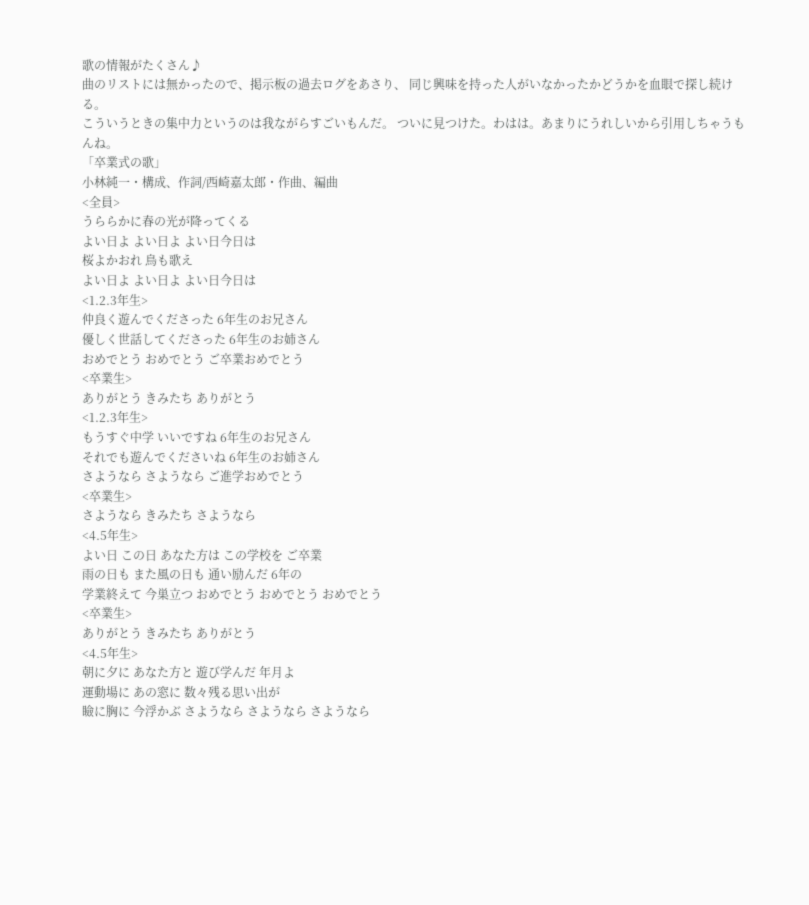歌の情報がたくさん♪
曲のリストには無かったので、掲示板の過去ログをあさり、 同じ興味を持った人がいなかったかどうかを血眼で探し続ける。
こういうときの集中力というのは我ながらすごいもんだ。 ついに見つけた。わはは。あまりにうれしいから引用しちゃうもんね。
「卒業式の歌」
小林純一・構成、作詞/西崎嘉太郎・作曲、編曲
<全員>
うららかに春の光が降ってくる
よい日よ よい日よ よい日今日は
桜よかおれ 鳥も歌え
よい日よ よい日よ よい日今日は
<1.2.3年生>
仲良く遊んでくださった 6年生のお兄さん
優しく世話してくださった 6年生のお姉さん
おめでとう おめでとう ご卒業おめでとう
<卒業生>
ありがとう きみたち ありがとう
<1.2.3年生>
もうすぐ中学 いいですね 6年生のお兄さん
それでも遊んでくださいね 6年生のお姉さん
さようなら さようなら ご進学おめでとう
<卒業生>
さようなら きみたち さようなら
<4.5年生>
よい日 この日 あなた方は この学校を ご卒業
雨の日も また風の日も 通い励んだ 6年の
学業終えて 今巣立つ おめでとう おめでとう おめでとう
<卒業生>
ありがとう きみたち ありがとう
<4.5年生>
朝に夕に あなた方と 遊び学んだ 年月よ
運動場に あの窓に 数々残る思い出が
瞼に胸に 今浮かぶ さようなら さようなら さようなら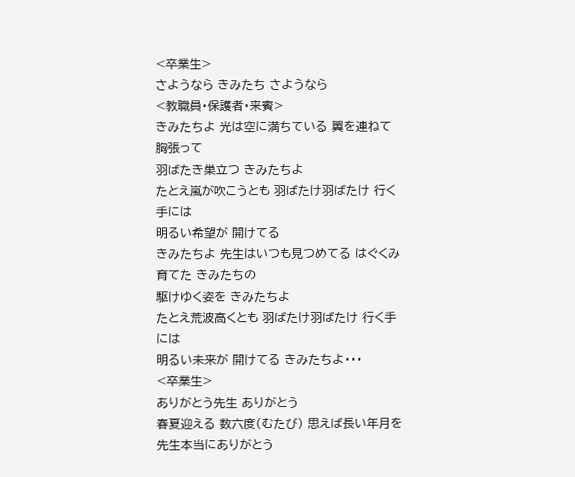<卒業生>
さようなら きみたち さようなら
<教職員・保護者・来賓>
きみたちよ 光は空に満ちている 翼を連ねて 胸張って
羽ばたき巣立つ きみたちよ
たとえ嵐が吹こうとも 羽ばたけ羽ばたけ 行く手には
明るい希望が 開けてる
きみたちよ 先生はいつも見つめてる はぐくみ育てた きみたちの
駆けゆく姿を きみたちよ
たとえ荒波高くとも 羽ばたけ羽ばたけ 行く手には
明るい未来が 開けてる きみたちよ・・・
<卒業生>
ありがとう先生 ありがとう
春夏迎える 数六度(むたび) 思えば長い年月を
先生本当にありがとう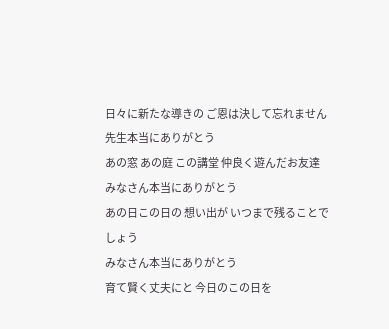日々に新たな導きの ご恩は決して忘れません
先生本当にありがとう
あの窓 あの庭 この講堂 仲良く遊んだお友達
みなさん本当にありがとう
あの日この日の 想い出が いつまで残ることでしょう
みなさん本当にありがとう
育て賢く丈夫にと 今日のこの日を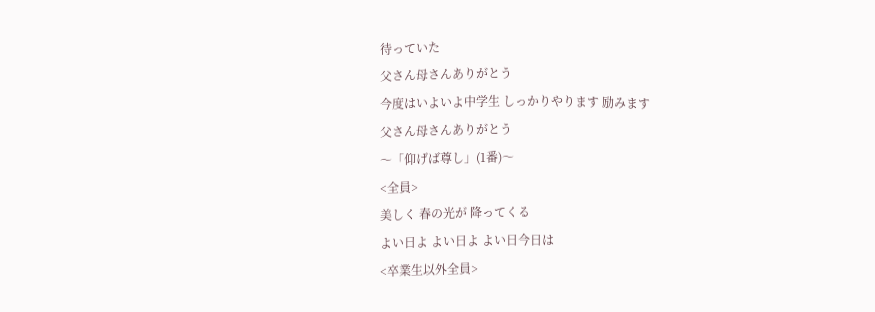待っていた
父さん母さんありがとう
今度はいよいよ中学生 しっかりやります 励みます
父さん母さんありがとう
〜「仰げば尊し」(1番)〜
<全員>
美しく 春の光が 降ってくる
よい日よ よい日よ よい日今日は
<卒業生以外全員>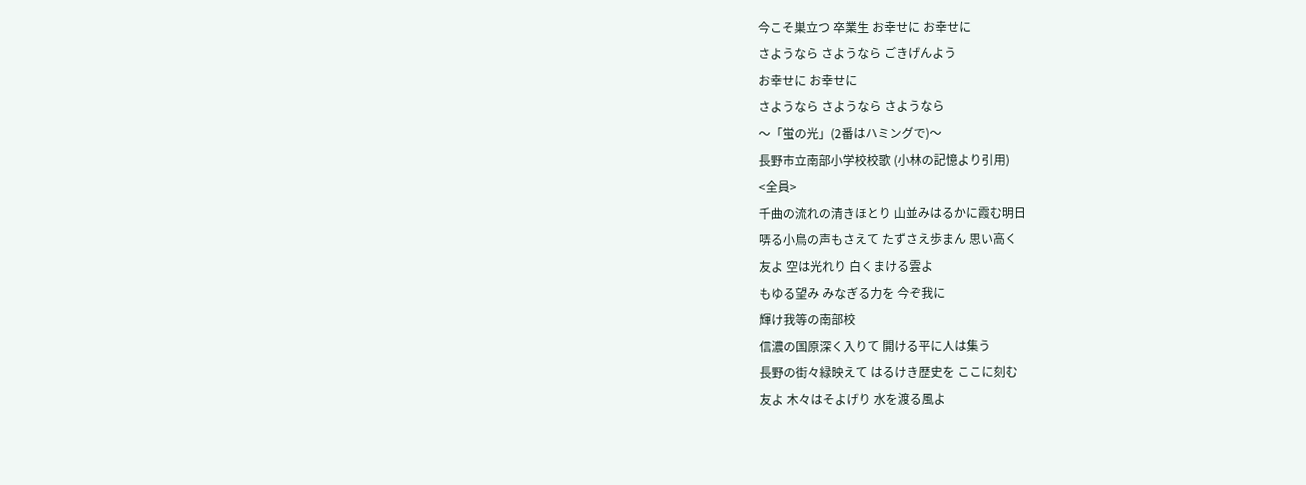今こそ巣立つ 卒業生 お幸せに お幸せに
さようなら さようなら ごきげんよう
お幸せに お幸せに
さようなら さようなら さようなら
〜「蛍の光」(2番はハミングで)〜
長野市立南部小学校校歌 (小林の記憶より引用)
<全員>
千曲の流れの清きほとり 山並みはるかに霞む明日
哢る小鳥の声もさえて たずさえ歩まん 思い高く
友よ 空は光れり 白くまける雲よ
もゆる望み みなぎる力を 今ぞ我に
輝け我等の南部校
信濃の国原深く入りて 開ける平に人は集う
長野の街々緑映えて はるけき歴史を ここに刻む
友よ 木々はそよげり 水を渡る風よ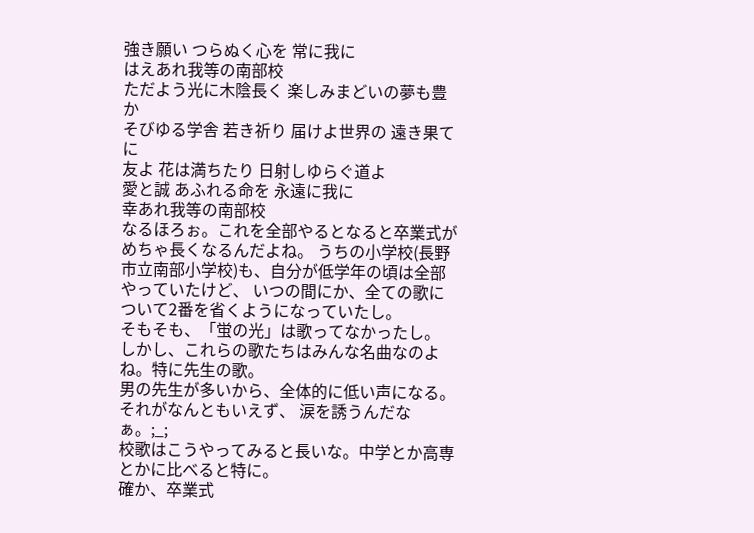強き願い つらぬく心を 常に我に
はえあれ我等の南部校
ただよう光に木陰長く 楽しみまどいの夢も豊か
そびゆる学舎 若き祈り 届けよ世界の 遠き果てに
友よ 花は満ちたり 日射しゆらぐ道よ
愛と誠 あふれる命を 永遠に我に
幸あれ我等の南部校
なるほろぉ。これを全部やるとなると卒業式がめちゃ長くなるんだよね。 うちの小学校(長野市立南部小学校)も、自分が低学年の頃は全部やっていたけど、 いつの間にか、全ての歌について2番を省くようになっていたし。
そもそも、「蛍の光」は歌ってなかったし。
しかし、これらの歌たちはみんな名曲なのよね。特に先生の歌。
男の先生が多いから、全体的に低い声になる。それがなんともいえず、 涙を誘うんだなぁ。;_;
校歌はこうやってみると長いな。中学とか高専とかに比べると特に。
確か、卒業式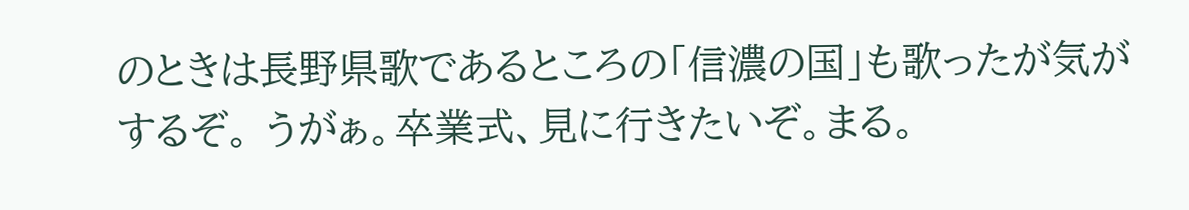のときは長野県歌であるところの「信濃の国」も歌ったが気がするぞ。 うがぁ。卒業式、見に行きたいぞ。まる。